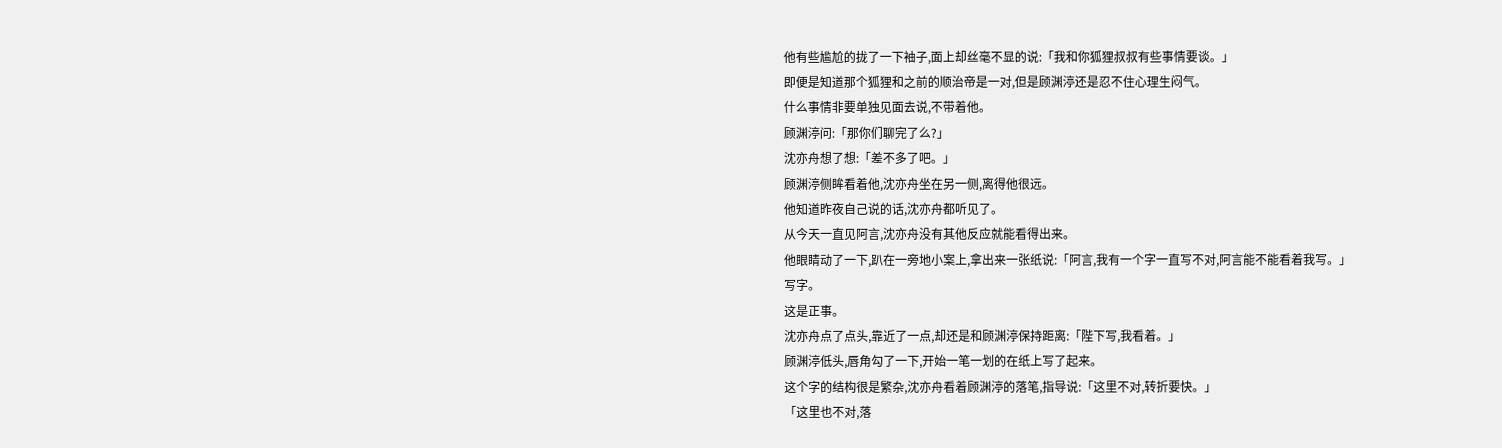他有些尴尬的拢了一下袖子,面上却丝毫不显的说:「我和你狐狸叔叔有些事情要谈。」
即便是知道那个狐狸和之前的顺治帝是一对,但是顾渊渟还是忍不住心理生闷气。
什么事情非要单独见面去说,不带着他。
顾渊渟问:「那你们聊完了么?」
沈亦舟想了想:「差不多了吧。」
顾渊渟侧眸看着他,沈亦舟坐在另一侧,离得他很远。
他知道昨夜自己说的话,沈亦舟都听见了。
从今天一直见阿言,沈亦舟没有其他反应就能看得出来。
他眼睛动了一下,趴在一旁地小案上,拿出来一张纸说:「阿言,我有一个字一直写不对,阿言能不能看着我写。」
写字。
这是正事。
沈亦舟点了点头,靠近了一点,却还是和顾渊渟保持距离:「陛下写,我看着。」
顾渊渟低头,唇角勾了一下,开始一笔一划的在纸上写了起来。
这个字的结构很是繁杂,沈亦舟看着顾渊渟的落笔,指导说:「这里不对,转折要快。」
「这里也不对,落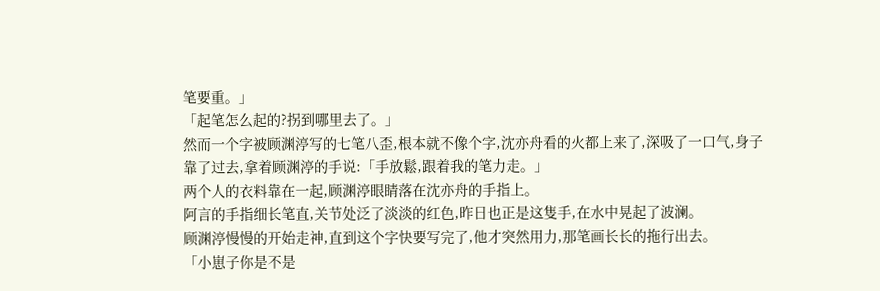笔要重。」
「起笔怎么起的?拐到哪里去了。」
然而一个字被顾渊渟写的七笔八歪,根本就不像个字,沈亦舟看的火都上来了,深吸了一口气,身子靠了过去,拿着顾渊渟的手说:「手放鬆,跟着我的笔力走。」
两个人的衣料靠在一起,顾渊渟眼睛落在沈亦舟的手指上。
阿言的手指细长笔直,关节处泛了淡淡的红色,昨日也正是这隻手,在水中晃起了波澜。
顾渊渟慢慢的开始走神,直到这个字快要写完了,他才突然用力,那笔画长长的拖行出去。
「小崽子你是不是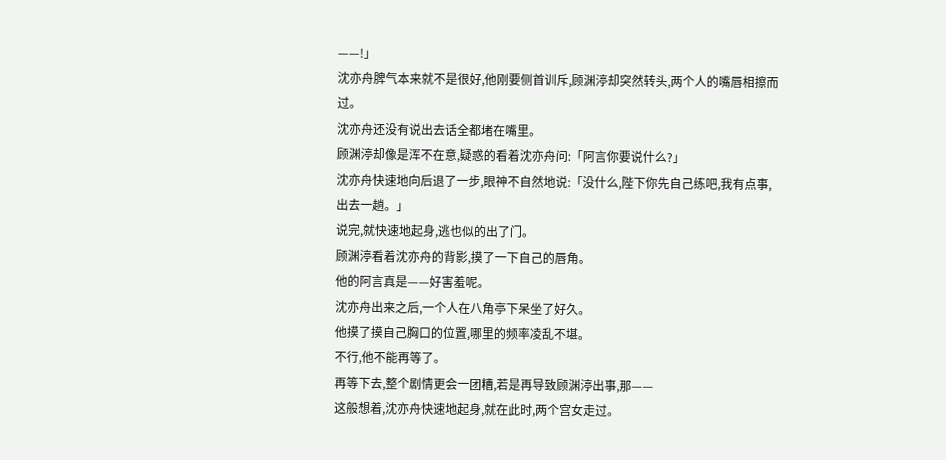——!」
沈亦舟脾气本来就不是很好,他刚要侧首训斥,顾渊渟却突然转头,两个人的嘴唇相擦而过。
沈亦舟还没有说出去话全都堵在嘴里。
顾渊渟却像是浑不在意,疑惑的看着沈亦舟问:「阿言你要说什么?」
沈亦舟快速地向后退了一步,眼神不自然地说:「没什么,陛下你先自己练吧,我有点事,出去一趟。」
说完,就快速地起身,逃也似的出了门。
顾渊渟看着沈亦舟的背影,摸了一下自己的唇角。
他的阿言真是——好害羞呢。
沈亦舟出来之后,一个人在八角亭下呆坐了好久。
他摸了摸自己胸口的位置,哪里的频率凌乱不堪。
不行,他不能再等了。
再等下去,整个剧情更会一团糟,若是再导致顾渊渟出事,那——
这般想着,沈亦舟快速地起身,就在此时,两个宫女走过。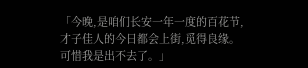「今晚,是咱们长安一年一度的百花节,才子佳人的今日都会上街,觅得良缘。可惜我是出不去了。」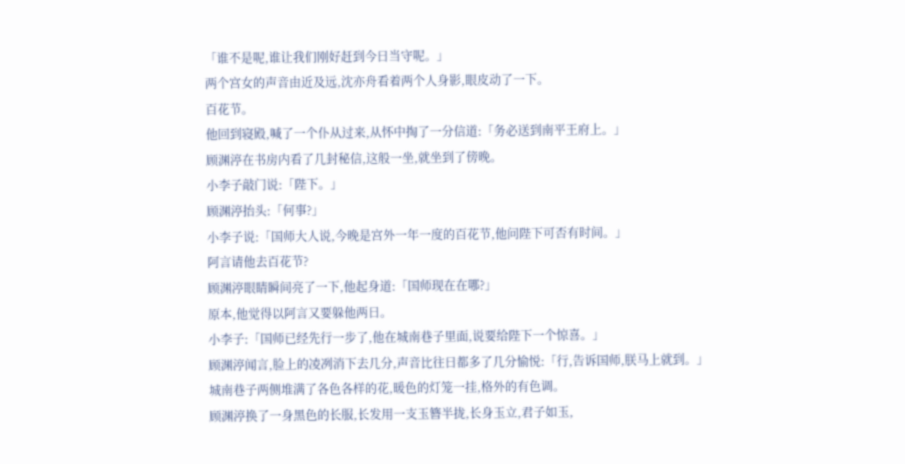「谁不是呢,谁让我们刚好赶到今日当守呢。」
两个宫女的声音由近及远,沈亦舟看着两个人身影,眼皮动了一下。
百花节。
他回到寝殿,喊了一个仆从过来,从怀中掏了一分信道:「务必送到南平王府上。」
顾渊渟在书房内看了几封秘信,这般一坐,就坐到了傍晚。
小李子敲门说:「陛下。」
顾渊渟抬头:「何事?」
小李子说:「国师大人说,今晚是宫外一年一度的百花节,他问陛下可否有时间。」
阿言请他去百花节?
顾渊渟眼睛瞬间亮了一下,他起身道:「国师现在在哪?」
原本,他觉得以阿言又要躲他两日。
小李子:「国师已经先行一步了,他在城南巷子里面,说要给陛下一个惊喜。」
顾渊渟闻言,脸上的凌冽消下去几分,声音比往日都多了几分愉悦:「行,告诉国师,朕马上就到。」
城南巷子两侧堆满了各色各样的花,暖色的灯笼一挂,格外的有色调。
顾渊渟换了一身黑色的长服,长发用一支玉簪半拢,长身玉立,君子如玉,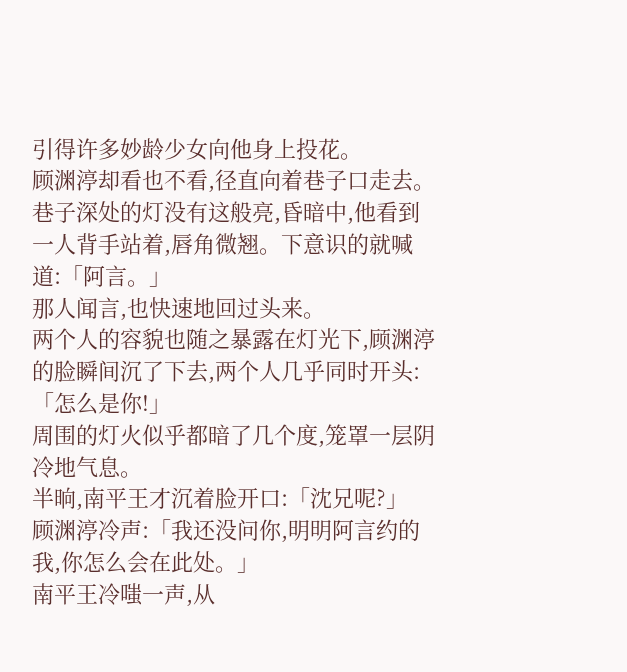引得许多妙龄少女向他身上投花。
顾渊渟却看也不看,径直向着巷子口走去。
巷子深处的灯没有这般亮,昏暗中,他看到一人背手站着,唇角微翘。下意识的就喊道:「阿言。」
那人闻言,也快速地回过头来。
两个人的容貌也随之暴露在灯光下,顾渊渟的脸瞬间沉了下去,两个人几乎同时开头:「怎么是你!」
周围的灯火似乎都暗了几个度,笼罩一层阴冷地气息。
半晌,南平王才沉着脸开口:「沈兄呢?」
顾渊渟冷声:「我还没问你,明明阿言约的我,你怎么会在此处。」
南平王冷嗤一声,从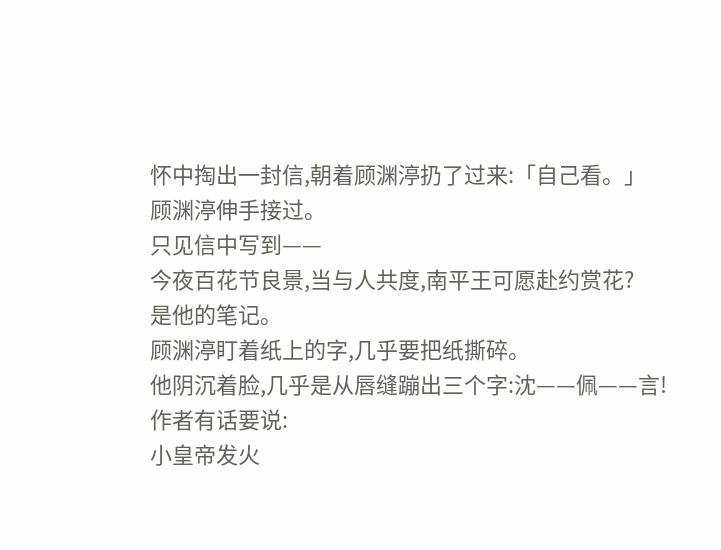怀中掏出一封信,朝着顾渊渟扔了过来:「自己看。」
顾渊渟伸手接过。
只见信中写到——
今夜百花节良景,当与人共度,南平王可愿赴约赏花?
是他的笔记。
顾渊渟盯着纸上的字,几乎要把纸撕碎。
他阴沉着脸,几乎是从唇缝蹦出三个字:沈——佩——言!
作者有话要说:
小皇帝发火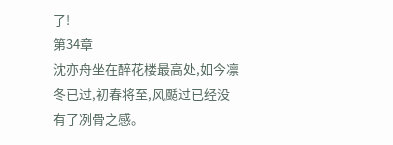了!
第34章
沈亦舟坐在醉花楼最高处,如今凛冬已过,初春将至,风颳过已经没有了冽骨之感。